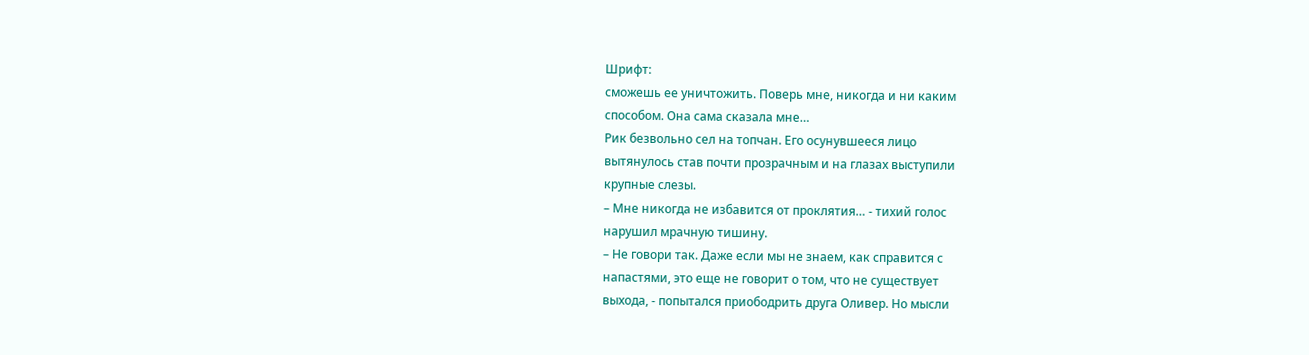Шрифт:
сможешь ее уничтожить. Поверь мне, никогда и ни каким
способом. Она сама сказала мне…
Рик безвольно сел на топчан. Его осунувшееся лицо
вытянулось став почти прозрачным и на глазах выступили
крупные слезы.
– Мне никогда не избавится от проклятия… - тихий голос
нарушил мрачную тишину.
– Не говори так. Даже если мы не знаем, как справится с
напастями, это еще не говорит о том, что не существует
выхода, - попытался приободрить друга Оливер. Но мысли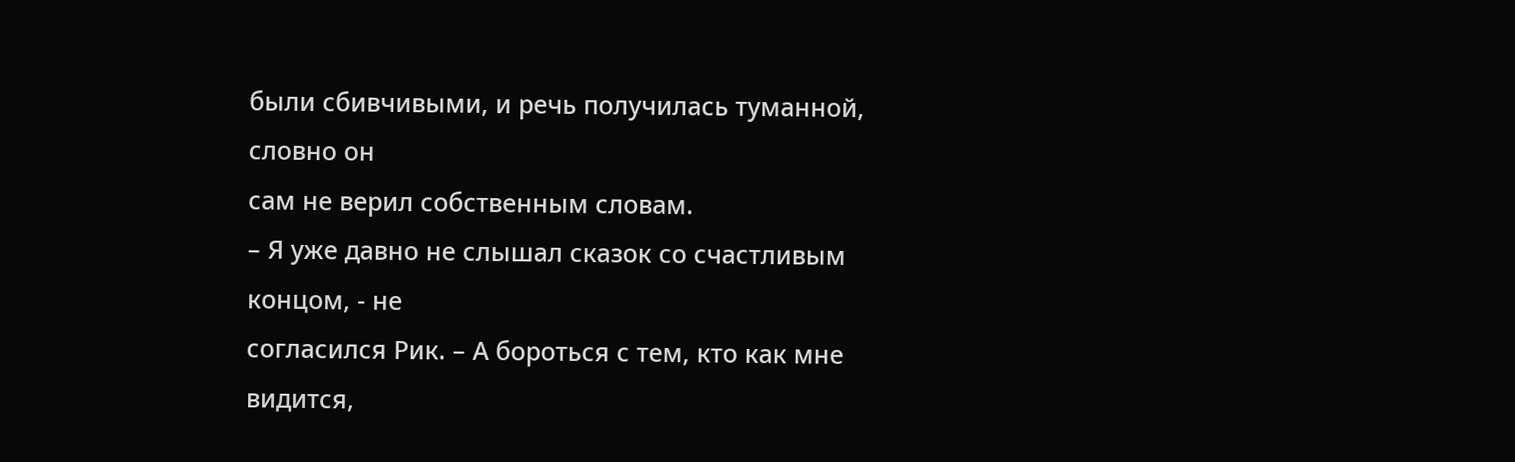были сбивчивыми, и речь получилась туманной, словно он
сам не верил собственным словам.
– Я уже давно не слышал сказок со счастливым концом, - не
согласился Рик. – А бороться с тем, кто как мне видится,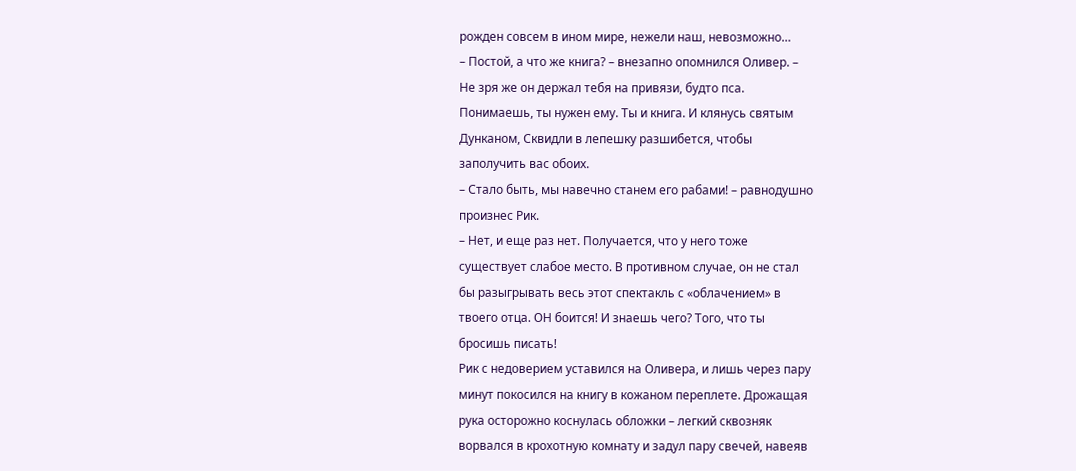рожден совсем в ином мире, нежели наш, невозможно…
– Постой, а что же книга? – внезапно опомнился Оливер. –
Не зря же он держал тебя на привязи, будто пса.
Понимаешь, ты нужен ему. Ты и книга. И клянусь святым
Дунканом, Сквидли в лепешку разшибется, чтобы
заполучить вас обоих.
– Стало быть, мы навечно станем его рабами! – равнодушно
произнес Рик.
– Нет, и еще раз нет. Получается, что у него тоже
существует слабое место. В противном случае, он не стал
бы разыгрывать весь этот спектакль с «облачением» в
твоего отца. ОН боится! И знаешь чего? Того, что ты
бросишь писать!
Рик с недоверием уставился на Оливера, и лишь через пару
минут покосился на книгу в кожаном переплете. Дрожащая
рука осторожно коснулась обложки – легкий сквозняк
ворвался в крохотную комнату и задул пару свечей, навеяв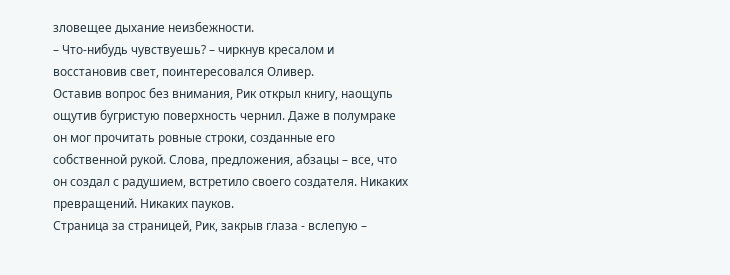зловещее дыхание неизбежности.
– Что-нибудь чувствуешь? – чиркнув кресалом и
восстановив свет, поинтересовался Оливер.
Оставив вопрос без внимания, Рик открыл книгу, наощупь
ощутив бугристую поверхность чернил. Даже в полумраке
он мог прочитать ровные строки, созданные его
собственной рукой. Слова, предложения, абзацы – все, что
он создал с радушием, встретило своего создателя. Никаких
превращений. Никаких пауков.
Страница за страницей, Рик, закрыв глаза - вслепую –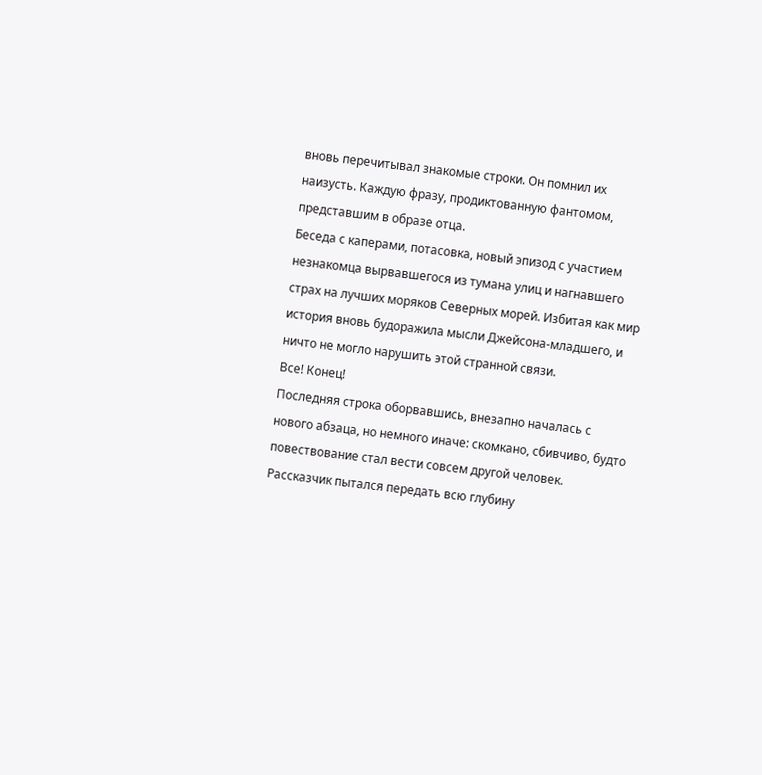вновь перечитывал знакомые строки. Он помнил их
наизусть. Каждую фразу, продиктованную фантомом,
представшим в образе отца.
Беседа с каперами, потасовка, новый эпизод с участием
незнакомца вырвавшегося из тумана улиц и нагнавшего
страх на лучших моряков Северных морей. Избитая как мир
история вновь будоражила мысли Джейсона-младшего, и
ничто не могло нарушить этой странной связи.
Все! Конец!
Последняя строка оборвавшись, внезапно началась с
нового абзаца, но немного иначе: скомкано, сбивчиво, будто
повествование стал вести совсем другой человек.
Рассказчик пытался передать всю глубину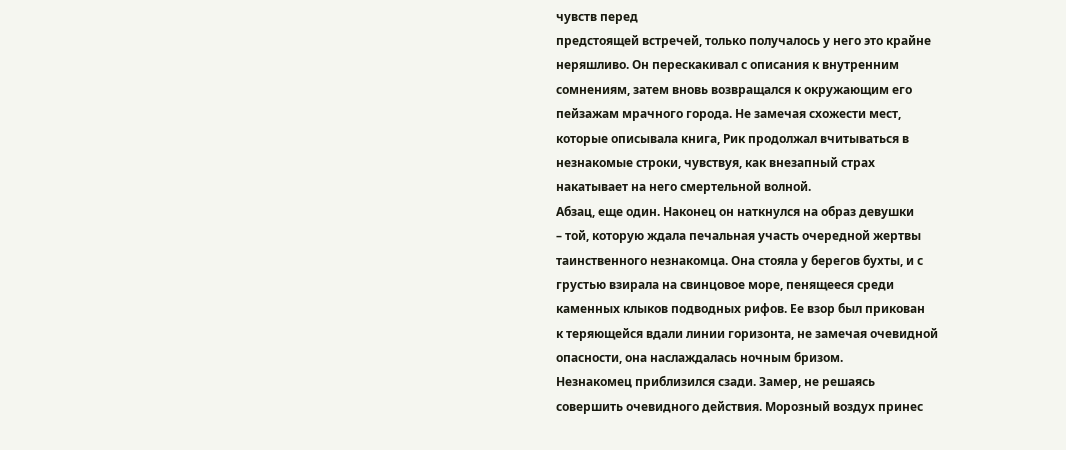чувств перед
предстоящей встречей, только получалось у него это крайне
неряшливо. Он перескакивал с описания к внутренним
сомнениям, затем вновь возвращался к окружающим его
пейзажам мрачного города. Не замечая схожести мест,
которые описывала книга, Рик продолжал вчитываться в
незнакомые строки, чувствуя, как внезапный страх
накатывает на него смертельной волной.
Абзац, еще один. Наконец он наткнулся на образ девушки
– той, которую ждала печальная участь очередной жертвы
таинственного незнакомца. Она стояла у берегов бухты, и с
грустью взирала на свинцовое море, пенящееся среди
каменных клыков подводных рифов. Ее взор был прикован
к теряющейся вдали линии горизонта, не замечая очевидной
опасности, она наслаждалась ночным бризом.
Незнакомец приблизился сзади. Замер, не решаясь
совершить очевидного действия. Морозный воздух принес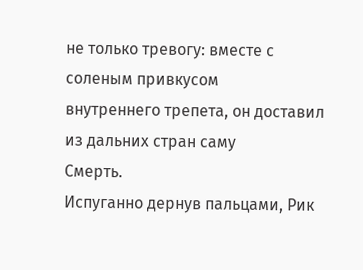не только тревогу: вместе с соленым привкусом
внутреннего трепета, он доставил из дальних стран саму
Смерть.
Испуганно дернув пальцами, Рик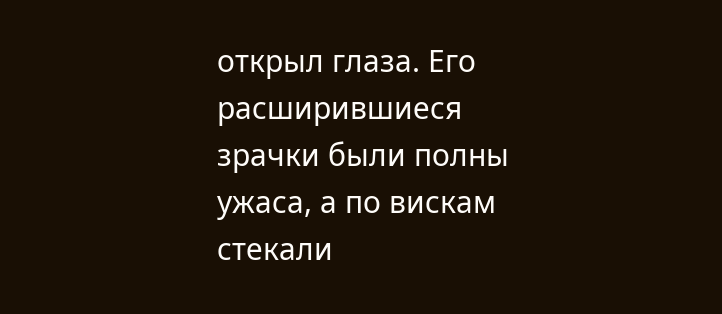открыл глаза. Его
расширившиеся зрачки были полны ужаса, а по вискам
стекали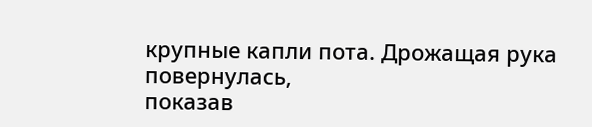крупные капли пота. Дрожащая рука повернулась,
показав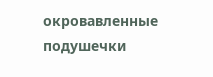окровавленные подушечки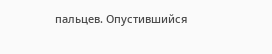пальцев. Опустившийся